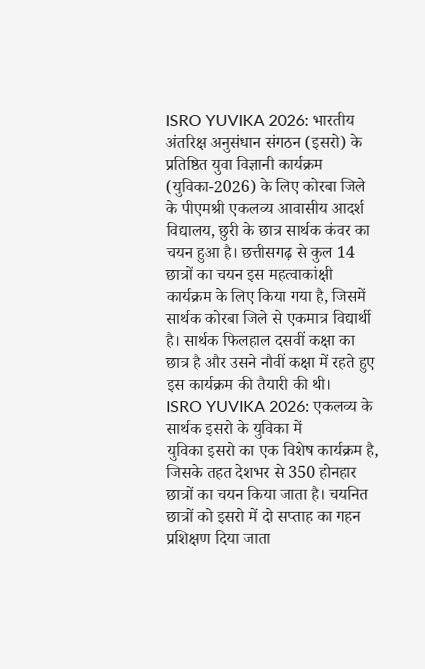ISRO YUVIKA 2026: भारतीय अंतरिक्ष अनुसंधान संगठन (इसरो) के प्रतिष्ठित युवा विज्ञानी कार्यक्रम (युविका-2026) के लिए कोरबा जिले के पीएमश्री एकलव्य आवासीय आदर्श विद्यालय, छुरी के छात्र सार्थक कंवर का चयन हुआ है। छत्तीसगढ़ से कुल 14 छात्रों का चयन इस महत्वाकांक्षी कार्यक्रम के लिए किया गया है, जिसमें सार्थक कोरबा जिले से एकमात्र विद्यार्थी है। सार्थक फिलहाल दसवीं कक्षा का छात्र है और उसने नौवीं कक्षा में रहते हुए इस कार्यक्रम की तैयारी की थी।
ISRO YUVIKA 2026: एकलव्य के सार्थक इसरो के युविका में
युविका इसरो का एक विशेष कार्यक्रम है, जिसके तहत देशभर से 350 होनहार छात्रों का चयन किया जाता है। चयनित छात्रों को इसरो में दो सप्ताह का गहन प्रशिक्षण दिया जाता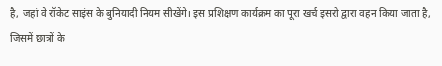है, जहां वे रॉकेट साइंस के बुनियादी नियम सीखेंगे। इस प्रशिक्षण कार्यक्रम का पूरा खर्च इसरो द्वारा वहन किया जाता है, जिसमें छात्रों के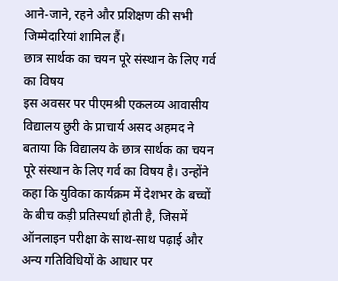आने-जाने, रहने और प्रशिक्षण की सभी जिम्मेदारियां शामिल हैं।
छात्र सार्थक का चयन पूरे संस्थान के लिए गर्व का विषय
इस अवसर पर पीएमश्री एकलव्य आवासीय विद्यालय छुरी के प्राचार्य असद अहमद ने बताया कि विद्यालय के छात्र सार्थक का चयन पूरे संस्थान के लिए गर्व का विषय है। उन्होंने कहा कि युविका कार्यक्रम में देशभर के बच्चों के बीच कड़ी प्रतिस्पर्धा होती है, जिसमें ऑनलाइन परीक्षा के साथ-साथ पढ़ाई और अन्य गतिविधियों के आधार पर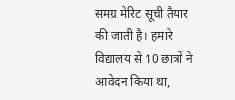समग्र मेरिट सूची तैयार की जाती है। हमारे विद्यालय से 10 छात्रों ने आवेदन किया था,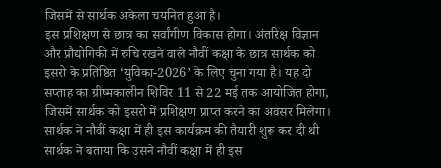जिसमें से सार्थक अकेला चयनित हुआ है।
इस प्रशिक्षण से छात्र का सर्वांगीण विकास होगा। अंतरिक्ष विज्ञान और प्रौद्योगिकी में रुचि रखने वाले नौवीं कक्षा के छात्र सार्थक को इसरो के प्रतिष्ठित ‘युविका-2026’ के लिए चुना गया है। यह दो सप्ताह का ग्रीष्मकालीन शिविर 11 से 22 मई तक आयोजित होगा, जिसमें सार्थक को इसरो में प्रशिक्षण प्राप्त करने का अवसर मिलेगा।
सार्थक ने नौवीं कक्षा में ही इस कार्यक्रम की तैयारी शुरू कर दी थी
सार्थक ने बताया कि उसने नौवीं कक्षा में ही इस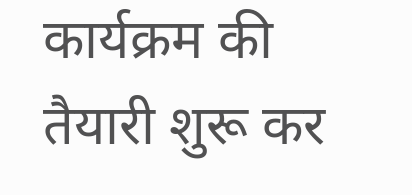कार्यक्रम की तैयारी शुरू कर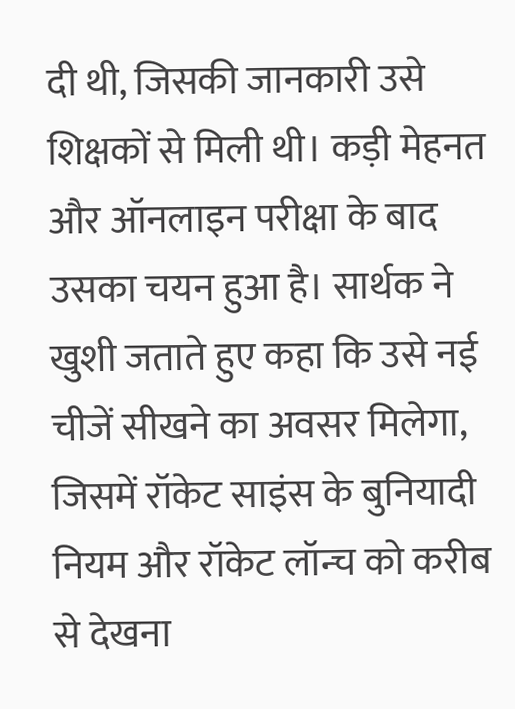दी थी, जिसकी जानकारी उसे शिक्षकों से मिली थी। कड़ी मेहनत और ऑनलाइन परीक्षा के बाद उसका चयन हुआ है। सार्थक ने खुशी जताते हुए कहा कि उसे नई चीजें सीखने का अवसर मिलेगा, जिसमें रॉकेट साइंस के बुनियादी नियम और रॉकेट लॉन्च को करीब से देखना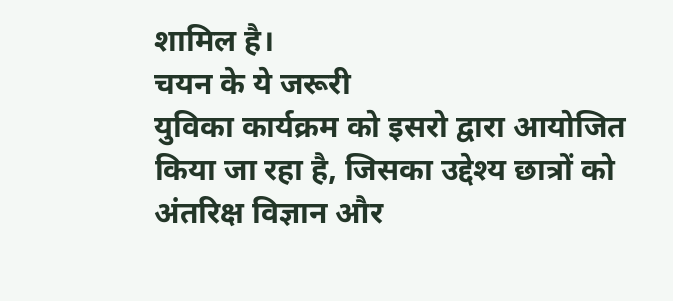शामिल है।
चयन के ये जरूरी
युविका कार्यक्रम को इसरो द्वारा आयोजित किया जा रहा है, जिसका उद्देश्य छात्रों को अंतरिक्ष विज्ञान और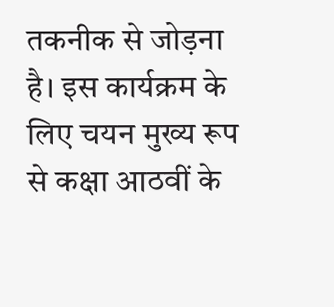तकनीक से जोड़ना है। इस कार्यक्रम के लिए चयन मुख्य रूप से कक्षा आठवीं के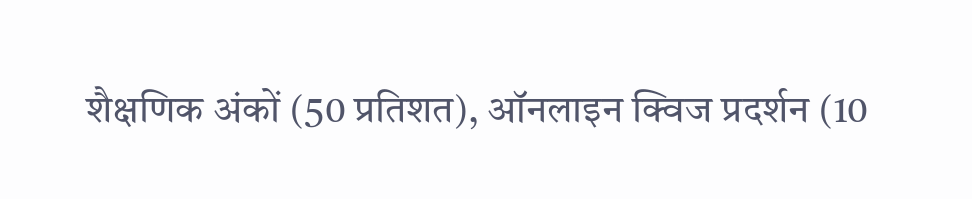शैक्षणिक अंकों (50 प्रतिशत), ऑनलाइन क्विज प्रदर्शन (10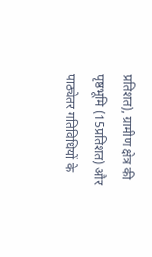प्रतिशत), ग्रामीण क्षेत्र की पृष्ठभूमि (15प्रतिशत) और पाठ्येतर गतिविधियों के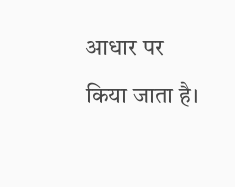आधार पर किया जाता है।